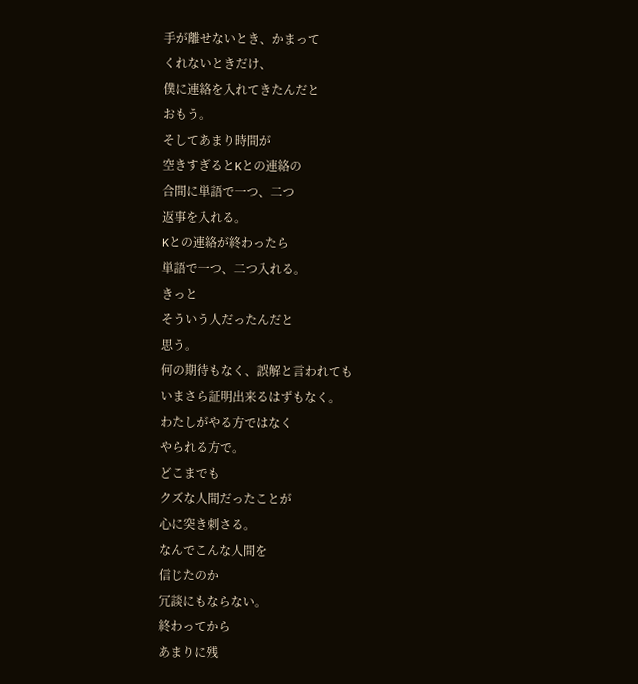手が離せないとき、かまって
くれないときだけ、
僕に連絡を入れてきたんだと
おもう。
そしてあまり時間が
空きすぎるとKとの連絡の
合間に単語で一つ、二つ
返事を入れる。
Kとの連絡が終わったら
単語で一つ、二つ入れる。
きっと
そういう人だったんだと
思う。
何の期待もなく、誤解と言われても
いまさら証明出来るはずもなく。
わたしがやる方ではなく
やられる方で。
どこまでも
クズな人間だったことが
心に突き刺さる。
なんでこんな人間を
信じたのか
冗談にもならない。
終わってから
あまりに残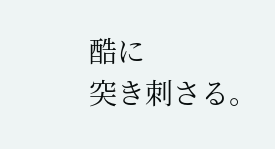酷に
突き刺さる。